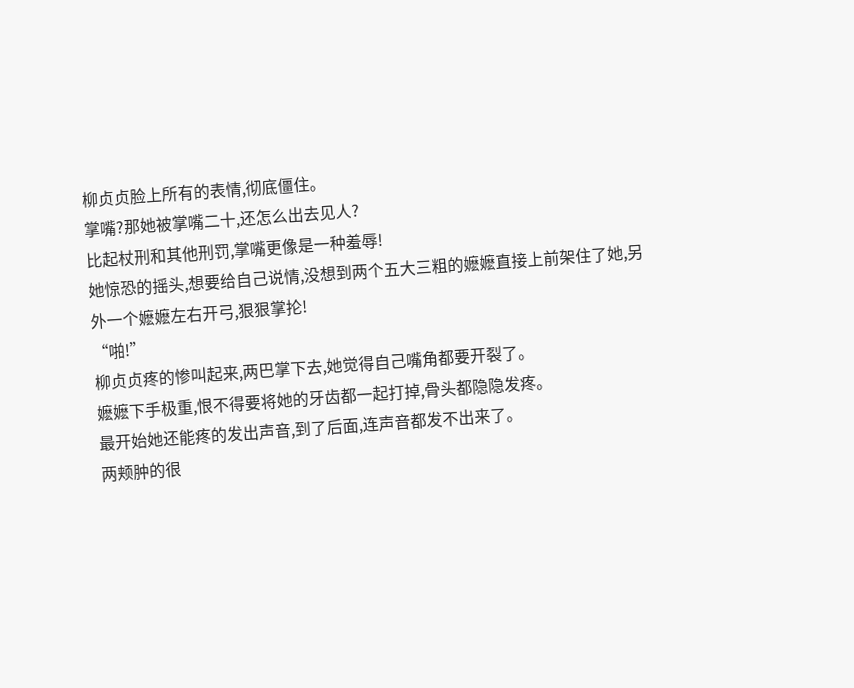柳贞贞脸上所有的表情,彻底僵住。
掌嘴?那她被掌嘴二十,还怎么出去见人?
比起杖刑和其他刑罚,掌嘴更像是一种羞辱!
她惊恐的摇头,想要给自己说情,没想到两个五大三粗的嬷嬷直接上前架住了她,另外一个嬷嬷左右开弓,狠狠掌抡!
“啪!”
柳贞贞疼的惨叫起来,两巴掌下去,她觉得自己嘴角都要开裂了。
嬷嬷下手极重,恨不得要将她的牙齿都一起打掉,骨头都隐隐发疼。
最开始她还能疼的发出声音,到了后面,连声音都发不出来了。
两颊肿的很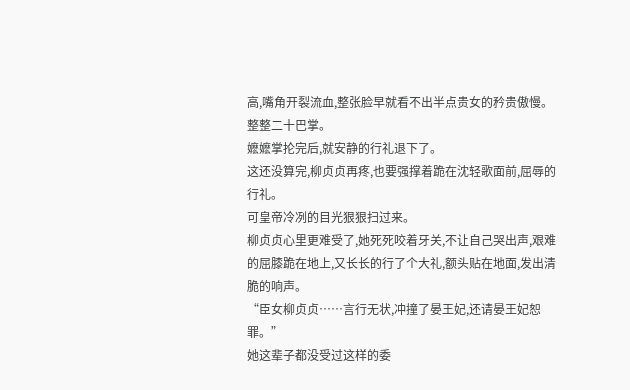高,嘴角开裂流血,整张脸早就看不出半点贵女的矜贵傲慢。
整整二十巴掌。
嬷嬷掌抡完后,就安静的行礼退下了。
这还没算完,柳贞贞再疼,也要强撑着跪在沈轻歌面前,屈辱的行礼。
可皇帝冷冽的目光狠狠扫过来。
柳贞贞心里更难受了,她死死咬着牙关,不让自己哭出声,艰难的屈膝跪在地上,又长长的行了个大礼,额头贴在地面,发出清脆的响声。
“臣女柳贞贞……言行无状,冲撞了晏王妃,还请晏王妃恕罪。”
她这辈子都没受过这样的委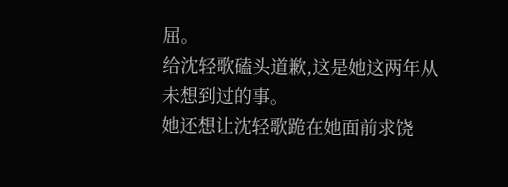屈。
给沈轻歌磕头道歉,这是她这两年从未想到过的事。
她还想让沈轻歌跪在她面前求饶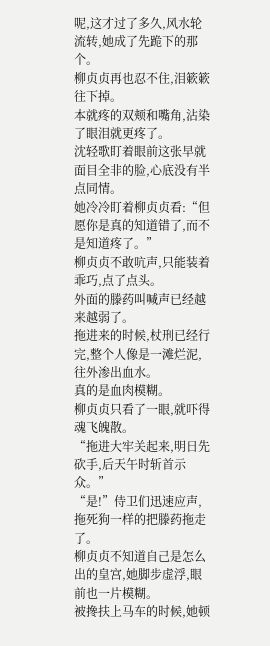呢,这才过了多久,风水轮流转,她成了先跪下的那个。
柳贞贞再也忍不住,泪簌簌往下掉。
本就疼的双颊和嘴角,沾染了眼泪就更疼了。
沈轻歌盯着眼前这张早就面目全非的脸,心底没有半点同情。
她冷冷盯着柳贞贞看:“但愿你是真的知道错了,而不是知道疼了。”
柳贞贞不敢吭声,只能装着乖巧,点了点头。
外面的滕药叫喊声已经越来越弱了。
拖进来的时候,杖刑已经行完,整个人像是一滩烂泥,往外渗出血水。
真的是血肉模糊。
柳贞贞只看了一眼,就吓得魂飞魄散。
“拖进大牢关起来,明日先砍手,后天午时斩首示众。”
“是!”侍卫们迅速应声,拖死狗一样的把滕药拖走了。
柳贞贞不知道自己是怎么出的皇宫,她脚步虚浮,眼前也一片模糊。
被搀扶上马车的时候,她顿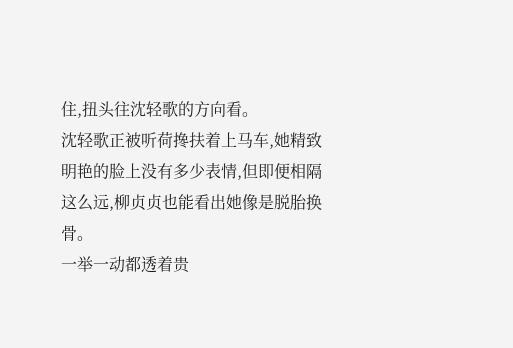住,扭头往沈轻歌的方向看。
沈轻歌正被听荷搀扶着上马车,她精致明艳的脸上没有多少表情,但即便相隔这么远,柳贞贞也能看出她像是脱胎换骨。
一举一动都透着贵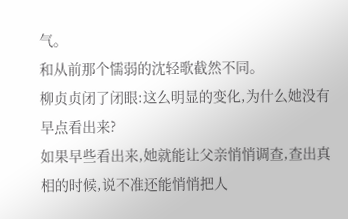气。
和从前那个懦弱的沈轻歌截然不同。
柳贞贞闭了闭眼:这么明显的变化,为什么她没有早点看出来?
如果早些看出来,她就能让父亲悄悄调查,查出真相的时候,说不准还能悄悄把人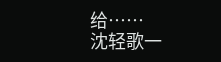给……
沈轻歌一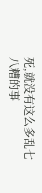死,就没有这么多乱七八糟的事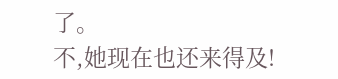了。
不,她现在也还来得及!